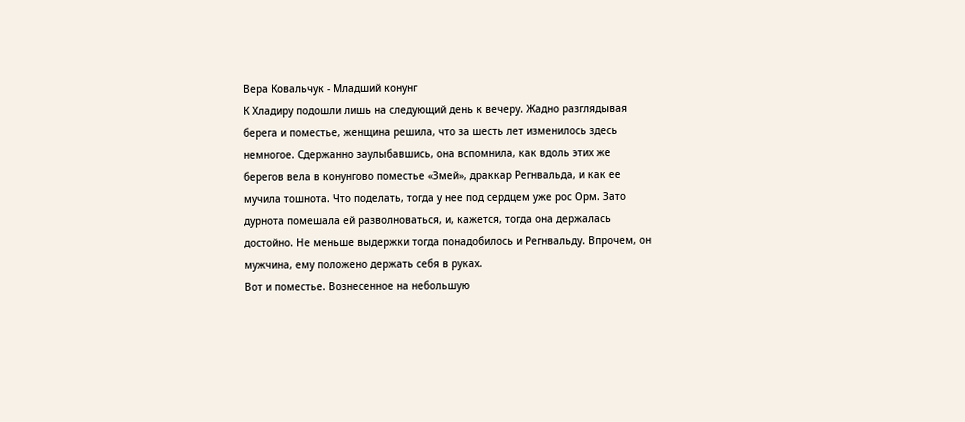Вера Ковальчук - Младший конунг
К Хладиру подошли лишь на следующий день к вечеру. Жадно разглядывая берега и поместье, женщина решила, что за шесть лет изменилось здесь немногое. Сдержанно заулыбавшись, она вспомнила, как вдоль этих же берегов вела в конунгово поместье «Змей», драккар Регнвальда, и как ее мучила тошнота. Что поделать, тогда у нее под сердцем уже рос Орм. Зато дурнота помешала ей разволноваться, и, кажется, тогда она держалась достойно. Не меньше выдержки тогда понадобилось и Регнвальду. Впрочем, он мужчина, ему положено держать себя в руках.
Вот и поместье. Вознесенное на небольшую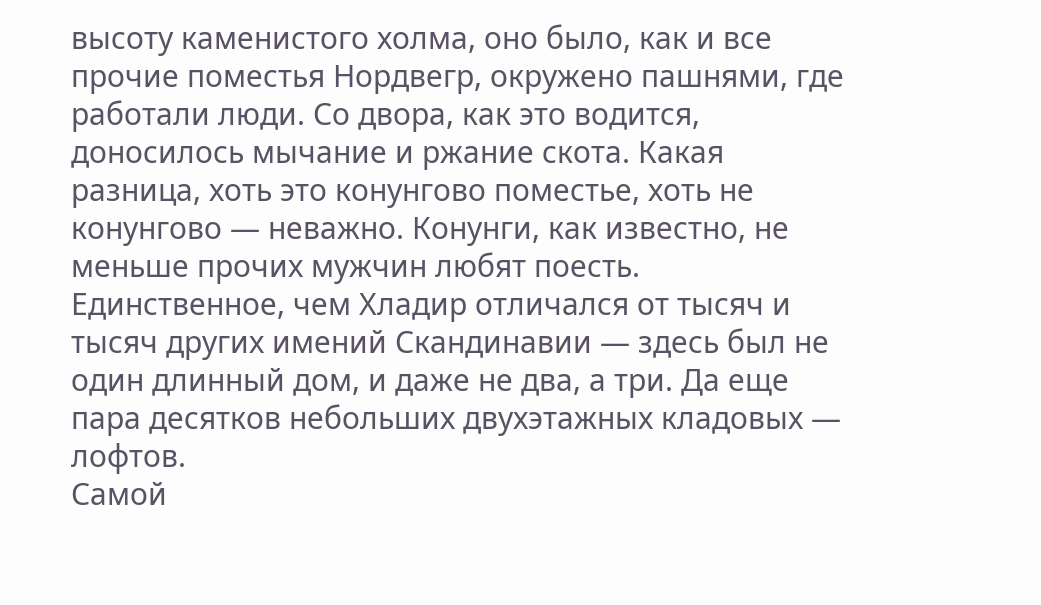высоту каменистого холма, оно было, как и все прочие поместья Нордвегр, окружено пашнями, где работали люди. Со двора, как это водится, доносилось мычание и ржание скота. Какая разница, хоть это конунгово поместье, хоть не конунгово — неважно. Конунги, как известно, не меньше прочих мужчин любят поесть. Единственное, чем Хладир отличался от тысяч и тысяч других имений Скандинавии — здесь был не один длинный дом, и даже не два, а три. Да еще пара десятков небольших двухэтажных кладовых — лофтов.
Самой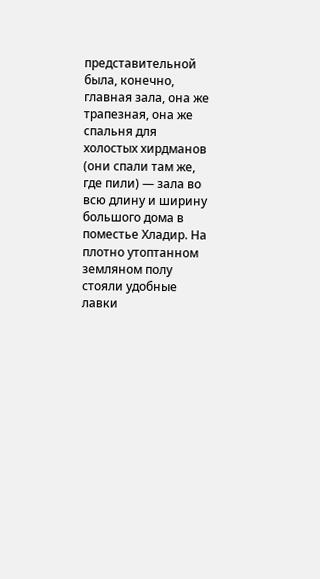представительной была, конечно, главная зала, она же трапезная, она же спальня для холостых хирдманов (они спали там же, где пили) — зала во всю длину и ширину большого дома в поместье Хладир. На плотно утоптанном земляном полу стояли удобные лавки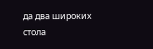да два широких стола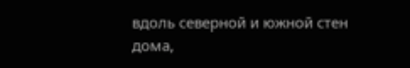вдоль северной и южной стен дома,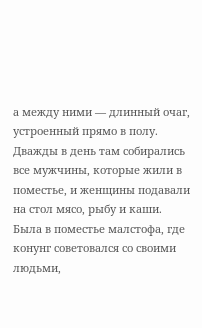а между ними — длинный очаг, устроенный прямо в полу. Дважды в день там собирались все мужчины, которые жили в поместье, и женщины подавали на стол мясо, рыбу и каши.
Была в поместье малстофа, где конунг советовался со своими людьми,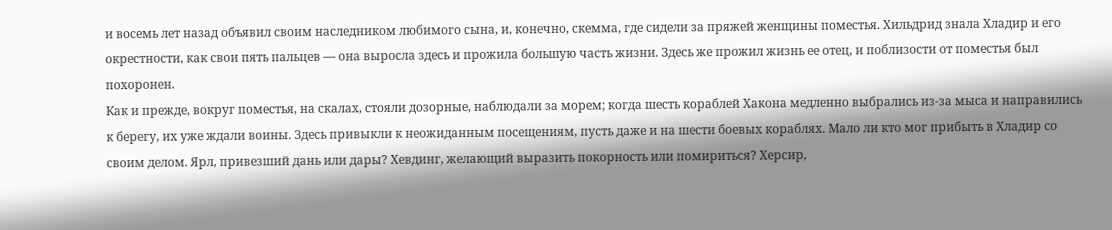и восемь лет назад объявил своим наследником любимого сына, и, конечно, скемма, где сидели за пряжей женщины поместья. Хильдрид знала Хладир и его окрестности, как свои пять пальцев — она выросла здесь и прожила большую часть жизни. Здесь же прожил жизнь ее отец, и поблизости от поместья был похоронен.
Как и прежде, вокруг поместья, на скалах, стояли дозорные, наблюдали за морем; когда шесть кораблей Хакона медленно выбрались из-за мыса и направились к берегу, их уже ждали воины. Здесь привыкли к неожиданным посещениям, пусть даже и на шести боевых кораблях. Мало ли кто мог прибыть в Хладир со своим делом. Ярл, привезший дань или дары? Хевдинг, желающий выразить покорность или помириться? Херсир,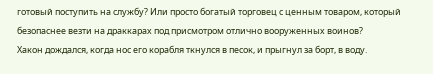готовый поступить на службу? Или просто богатый торговец с ценным товаром, который безопаснее везти на драккарах под присмотром отлично вооруженных воинов?
Хакон дождался, когда нос его корабля ткнулся в песок, и прыгнул за борт, в воду.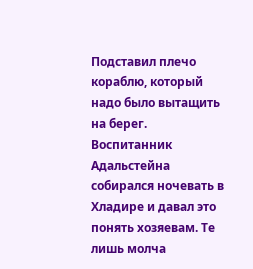Подставил плечо кораблю, который надо было вытащить на берег. Воспитанник Адальстейна собирался ночевать в Хладире и давал это понять хозяевам. Те лишь молча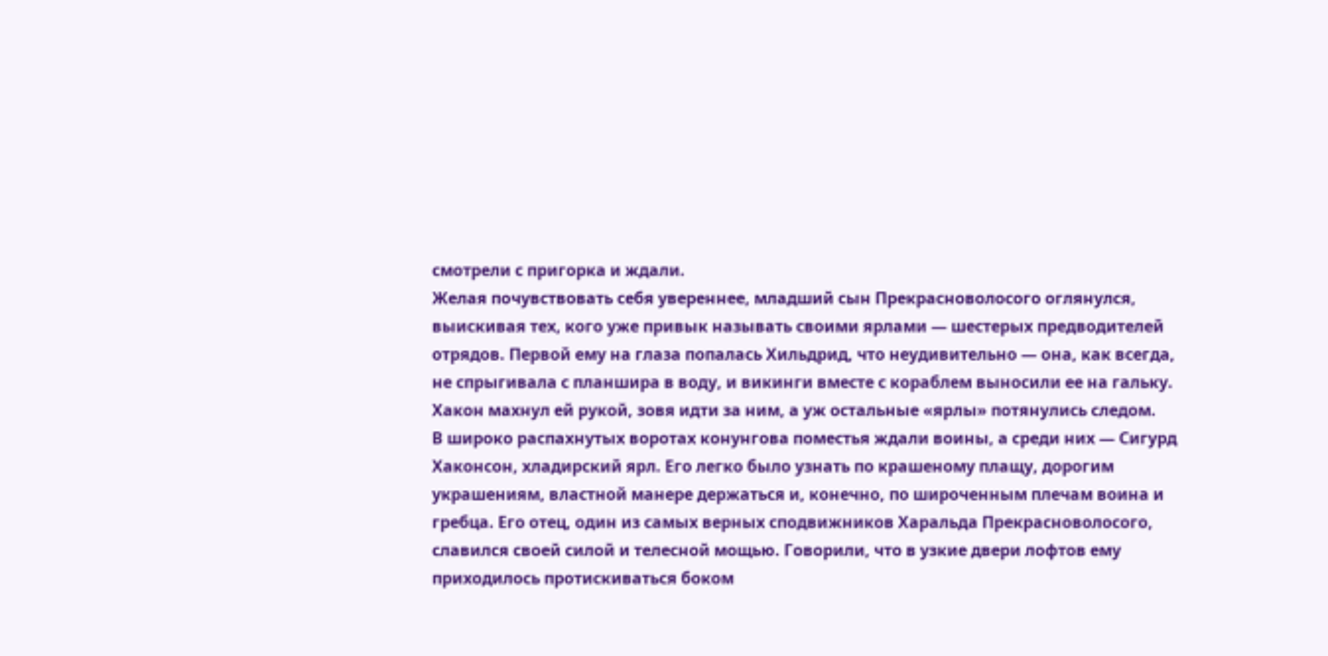смотрели с пригорка и ждали.
Желая почувствовать себя увереннее, младший сын Прекрасноволосого оглянулся, выискивая тех, кого уже привык называть своими ярлами — шестерых предводителей отрядов. Первой ему на глаза попалась Хильдрид, что неудивительно — она, как всегда, не спрыгивала с планшира в воду, и викинги вместе с кораблем выносили ее на гальку. Хакон махнул ей рукой, зовя идти за ним, а уж остальные «ярлы» потянулись следом.
В широко распахнутых воротах конунгова поместья ждали воины, а среди них — Сигурд Хаконсон, хладирский ярл. Его легко было узнать по крашеному плащу, дорогим украшениям, властной манере держаться и, конечно, по широченным плечам воина и гребца. Его отец, один из самых верных сподвижников Харальда Прекрасноволосого, славился своей силой и телесной мощью. Говорили, что в узкие двери лофтов ему приходилось протискиваться боком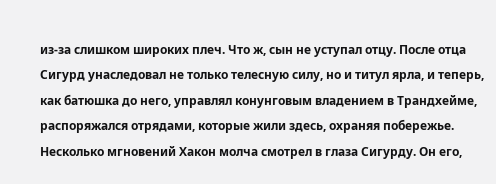из-за слишком широких плеч. Что ж, сын не уступал отцу. После отца Сигурд унаследовал не только телесную силу, но и титул ярла, и теперь, как батюшка до него, управлял конунговым владением в Трандхейме, распоряжался отрядами, которые жили здесь, охраняя побережье.
Несколько мгновений Хакон молча смотрел в глаза Сигурду. Он его,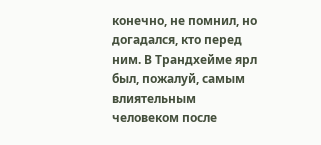конечно, не помнил, но догадался, кто перед ним. В Трандхейме ярл был, пожалуй, самым влиятельным человеком после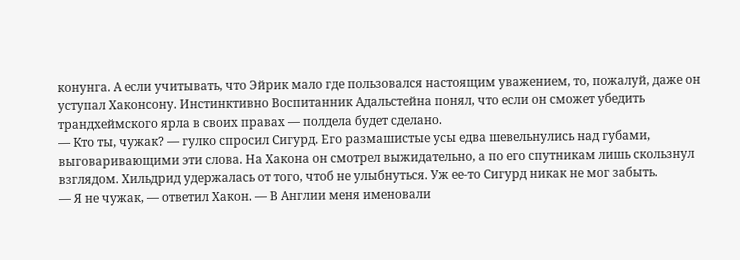конунга. А если учитывать, что Эйрик мало где пользовался настоящим уважением, то, пожалуй, даже он уступал Хаконсону. Инстинктивно Воспитанник Адальстейна понял, что если он сможет убедить трандхеймского ярла в своих правах — полдела будет сделано.
— Кто ты, чужак? — гулко спросил Сигурд. Его размашистые усы едва шевельнулись над губами, выговаривающими эти слова. На Хакона он смотрел выжидательно, а по его спутникам лишь скользнул взглядом. Хильдрид удержалась от того, чтоб не улыбнуться. Уж ее-то Сигурд никак не мог забыть.
— Я не чужак, — ответил Хакон. — В Англии меня именовали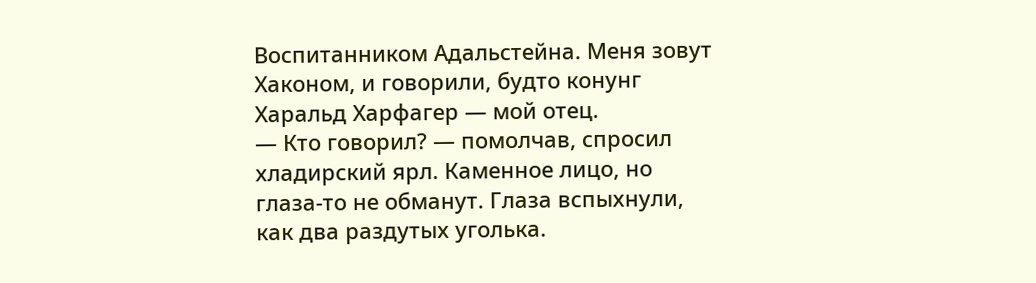Воспитанником Адальстейна. Меня зовут Хаконом, и говорили, будто конунг Харальд Харфагер — мой отец.
— Кто говорил? — помолчав, спросил хладирский ярл. Каменное лицо, но глаза-то не обманут. Глаза вспыхнули, как два раздутых уголька.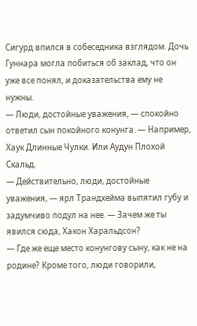Сигурд впился в собеседника взглядом. Дочь Гуннара могла побиться об заклад, что он уже все понял, и доказательства ему не нужны.
— Люди, достойные уважения, — спокойно ответил сын покойного конунга. — Например, Хаук Длинные Чулки. Или Аудун Плохой Скальд.
— Действительно, люди, достойные уважения, — ярл Трандхейма выпятил губу и задумчиво подул на нее. — Зачем же ты явился сюда, Хакон Харальдсон?
— Где же еще место конунгову сыну, как не на родине? Кроме того, люди говорили,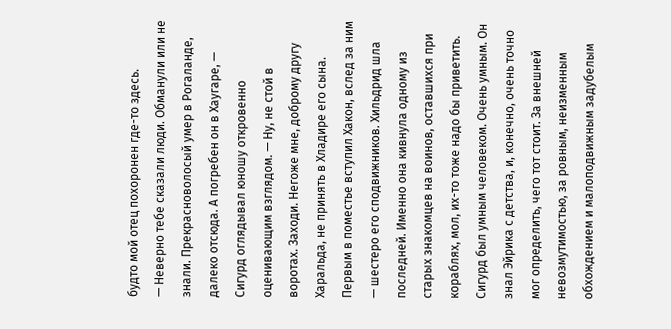будто мой отец похоронен где-то здесь.
— Неверно тебе сказали люди. Обманули или не знали. Прекрасноволосый умер в Рогаланде, далеко отсюда. А погребен он в Хаугаре, — Сигурд оглядывал юношу откровенно оценивающим взглядом. — Ну, не стой в воротах. Заходи. Негоже мне, доброму другу Харальда, не принять в Хладире его сына.
Первым в поместье вступил Хакон, вслед за ним — шестеро его сподвижников. Хильдрид шла последней. Именно она кивнула одному из старых знакомцев на воинов, оставшихся при кораблях, мол, их-то тоже надо бы приветить.
Сигурд был умным человеком. Очень умным. Он знал Эйрика с детства, и, конечно, очень точно мог определить, чего тот стоит. За внешней невозмутимостью, за ровным, неизменным обхождением и малоподвижным задубелым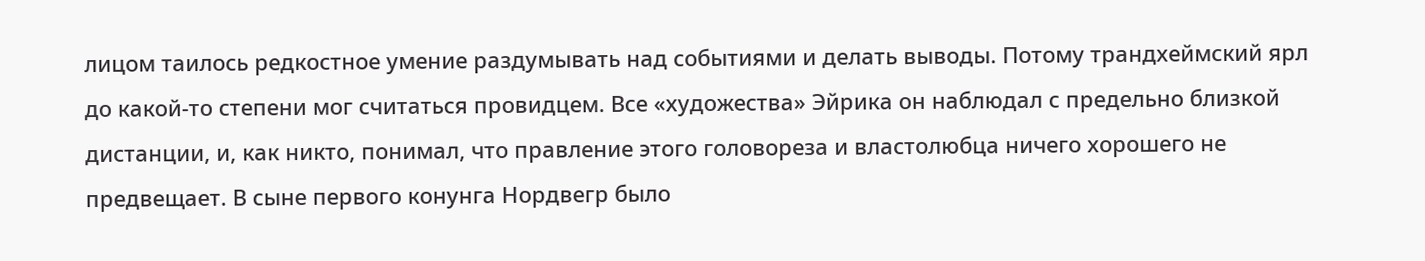лицом таилось редкостное умение раздумывать над событиями и делать выводы. Потому трандхеймский ярл до какой-то степени мог считаться провидцем. Все «художества» Эйрика он наблюдал с предельно близкой дистанции, и, как никто, понимал, что правление этого головореза и властолюбца ничего хорошего не предвещает. В сыне первого конунга Нордвегр было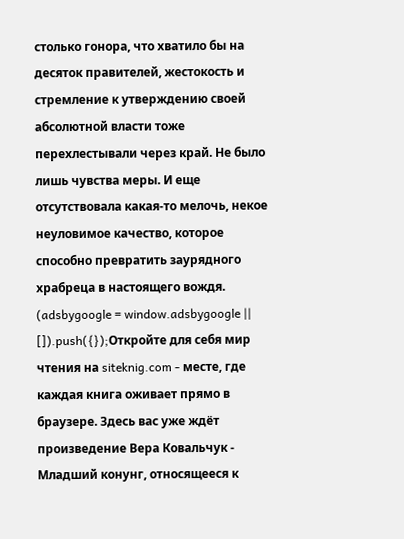столько гонора, что хватило бы на десяток правителей, жестокость и стремление к утверждению своей абсолютной власти тоже перехлестывали через край. Не было лишь чувства меры. И еще отсутствовала какая-то мелочь, некое неуловимое качество, которое способно превратить заурядного храбреца в настоящего вождя.
(adsbygoogle = window.adsbygoogle || []).push({});Откройте для себя мир чтения на siteknig.com - месте, где каждая книга оживает прямо в браузере. Здесь вас уже ждёт произведение Вера Ковальчук - Младший конунг, относящееся к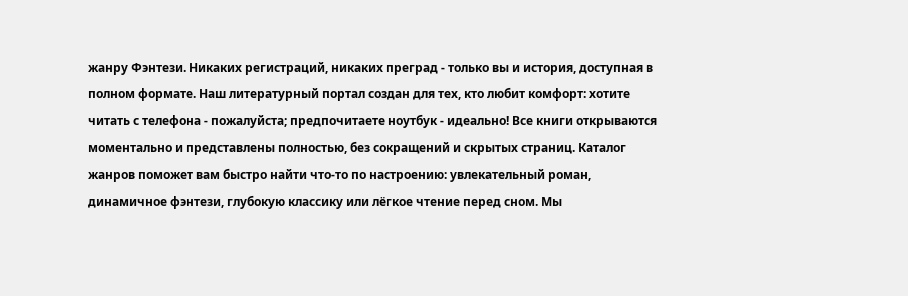жанру Фэнтези. Никаких регистраций, никаких преград - только вы и история, доступная в полном формате. Наш литературный портал создан для тех, кто любит комфорт: хотите читать с телефона - пожалуйста; предпочитаете ноутбук - идеально! Все книги открываются моментально и представлены полностью, без сокращений и скрытых страниц. Каталог жанров поможет вам быстро найти что-то по настроению: увлекательный роман, динамичное фэнтези, глубокую классику или лёгкое чтение перед сном. Мы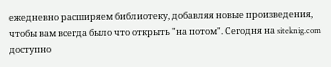ежедневно расширяем библиотеку, добавляя новые произведения, чтобы вам всегда было что открыть "на потом". Сегодня на siteknig.com доступно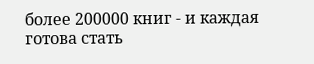более 200000 книг - и каждая готова стать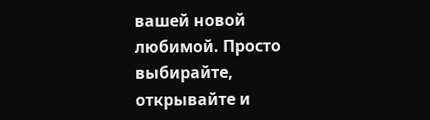вашей новой любимой. Просто выбирайте, открывайте и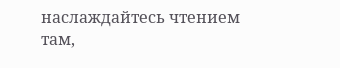наслаждайтесь чтением там,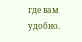где вам удобно.